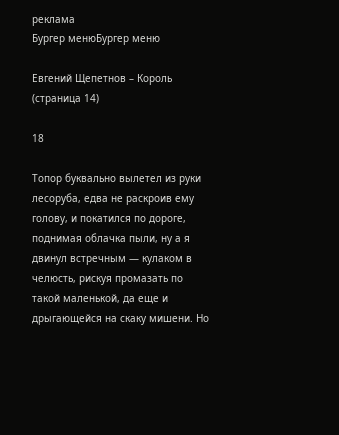реклама
Бургер менюБургер меню

Евгений Щепетнов – Король (страница 14)

18

Топор буквально вылетел из руки лесоруба, едва не раскроив ему голову, и покатился по дороге, поднимая облачка пыли, ну а я двинул встречным — кулаком в челюсть, рискуя промазать по такой маленькой, да еще и дрыгающейся на скаку мишени. Но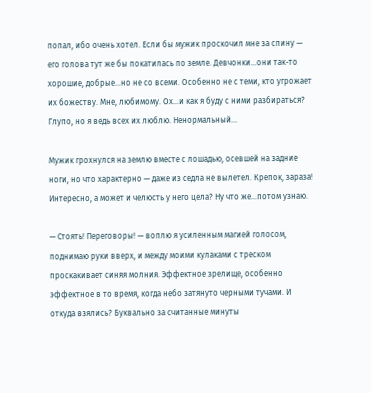попал, ибо очень хотел. Если бы мужик проскочил мне за спину — его голова тут же бы покатилась по земле. Девчонки…они так-то хорошие, добрые…но не со всеми. Особенно не с теми, кто угрожает их божеству. Мне, любимому. Ох…и как я буду с ними разбираться? Глупо, но я ведь всех их люблю. Ненормальный…

Мужик грохнулся на землю вместе с лошадью, осевшей на задние ноги, но что характерно — даже из седла не вылетел. Крепок, зараза! Интересно, а может и челюсть у него цела? Ну что же…потом узнаю.

— Стоять! Переговоры! — воплю я усиленным магией голосом, поднимаю руки вверх, и между моими кулаками с треском проскакивает синяя молния. Эффектное зрелище, особенно эффектное в то время, когда небо затянуто черными тучами. И откуда взялись? Буквально за считанные минуты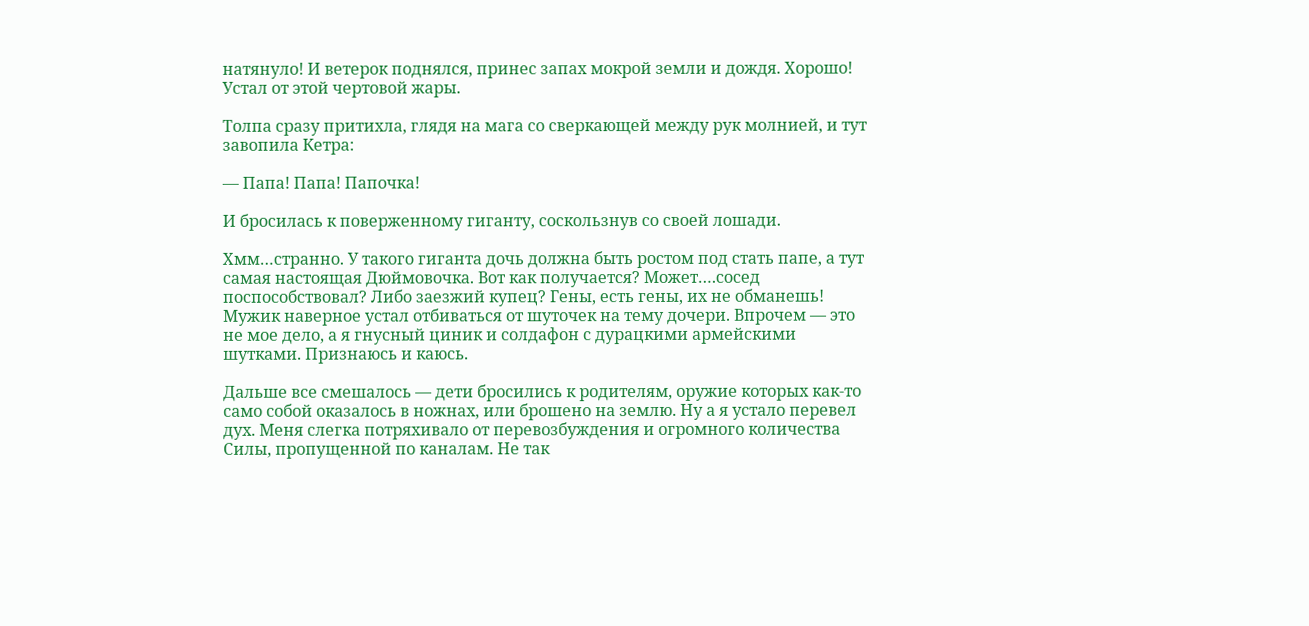натянуло! И ветерок поднялся, принес запах мокрой земли и дождя. Хорошо! Устал от этой чертовой жары.

Толпа сразу притихла, глядя на мага со сверкающей между рук молнией, и тут завопила Кетра:

— Папа! Папа! Папочка!

И бросилась к поверженному гиганту, соскользнув со своей лошади.

Хмм…странно. У такого гиганта дочь должна быть ростом под стать папе, а тут самая настоящая Дюймовочка. Вот как получается? Может….сосед поспособствовал? Либо заезжий купец? Гены, есть гены, их не обманешь! Мужик наверное устал отбиваться от шуточек на тему дочери. Впрочем — это не мое дело, а я гнусный циник и солдафон с дурацкими армейскими шутками. Признаюсь и каюсь.

Дальше все смешалось — дети бросились к родителям, оружие которых как-то само собой оказалось в ножнах, или брошено на землю. Ну а я устало перевел дух. Меня слегка потряхивало от перевозбуждения и огромного количества Силы, пропущенной по каналам. Не так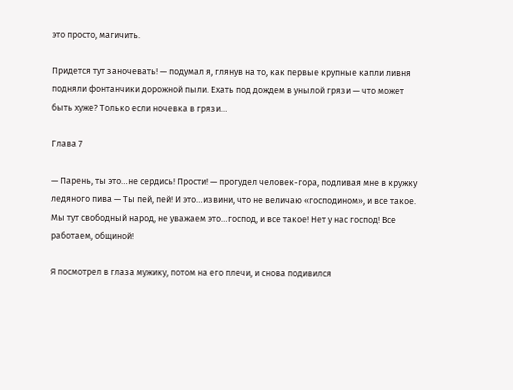это просто, магичить.

Придется тут заночевать! — подумал я, глянув на то, как первые крупные капли ливня подняли фонтанчики дорожной пыли. Ехать под дождем в унылой грязи — что может быть хуже? Только если ночевка в грязи…

Глава 7

— Парень, ты это…не сердись! Прости! — прогудел человек-гора, подливая мне в кружку ледяного пива — Ты пей, пей! И это…извини, что не величаю «господином», и все такое. Мы тут свободный народ, не уважаем это…господ, и все такое! Нет у нас господ! Все работаем, общиной!

Я посмотрел в глаза мужику, потом на его плечи, и снова подивился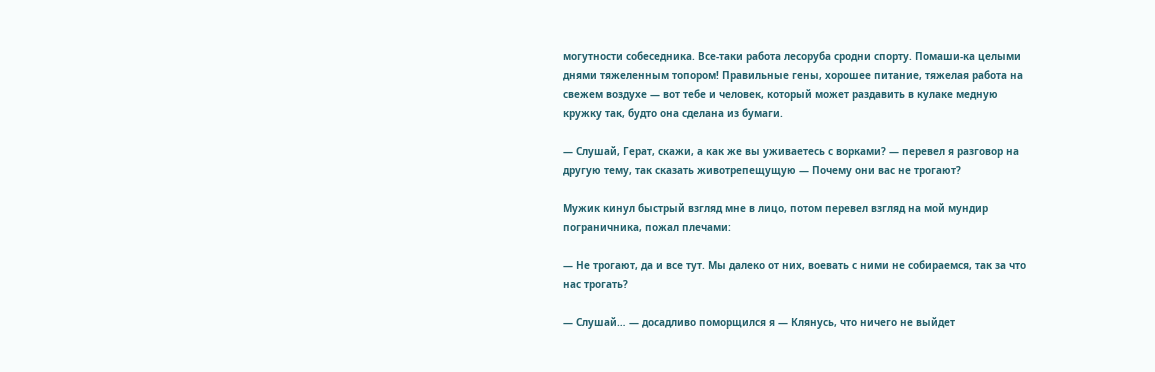могутности собеседника. Все-таки работа лесоруба сродни спорту. Помаши-ка целыми днями тяжеленным топором! Правильные гены, хорошее питание, тяжелая работа на свежем воздухе — вот тебе и человек, который может раздавить в кулаке медную кружку так, будто она сделана из бумаги.

— Слушай, Герат, скажи, а как же вы уживаетесь с ворками? — перевел я разговор на другую тему, так сказать животрепещущую — Почему они вас не трогают?

Мужик кинул быстрый взгляд мне в лицо, потом перевел взгляд на мой мундир пограничника, пожал плечами:

— Не трогают, да и все тут. Мы далеко от них, воевать с ними не собираемся, так за что нас трогать?

— Слушай… — досадливо поморщился я — Клянусь, что ничего не выйдет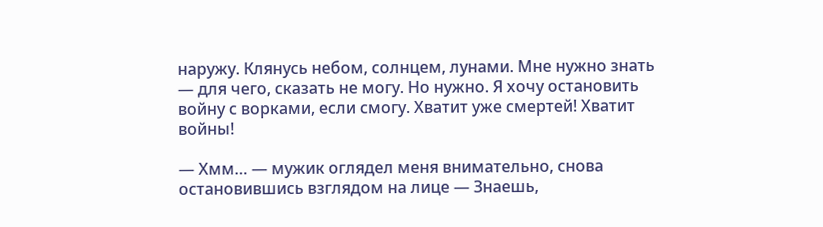наружу. Клянусь небом, солнцем, лунами. Мне нужно знать — для чего, сказать не могу. Но нужно. Я хочу остановить войну с ворками, если смогу. Хватит уже смертей! Хватит войны!

— Хмм… — мужик оглядел меня внимательно, снова остановившись взглядом на лице — Знаешь,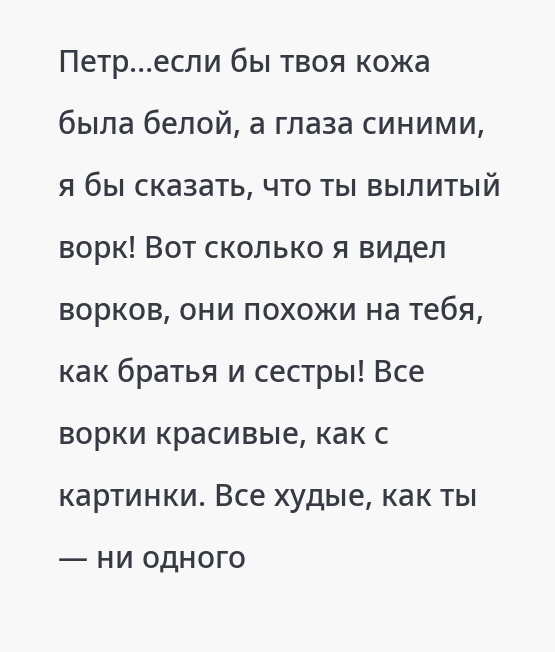Петр…если бы твоя кожа была белой, а глаза синими, я бы сказать, что ты вылитый ворк! Вот сколько я видел ворков, они похожи на тебя, как братья и сестры! Все ворки красивые, как с картинки. Все худые, как ты — ни одного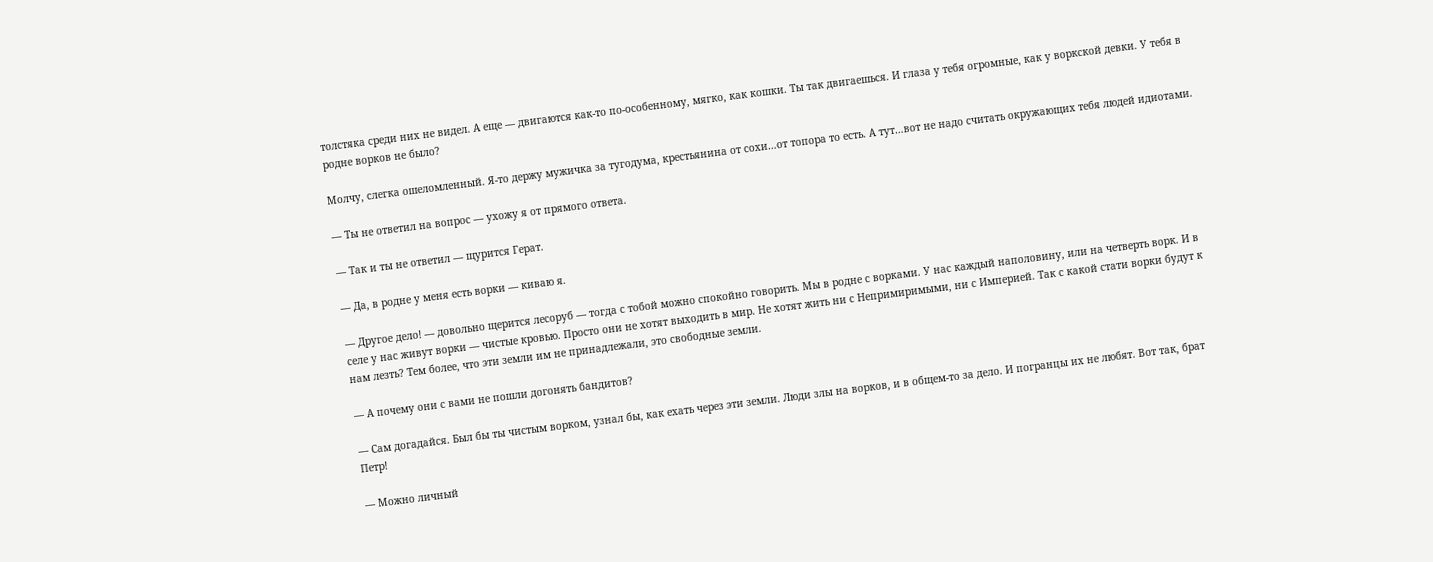толстяка среди них не видел. А еще — двигаются как-то по-особенному, мягко, как кошки. Ты так двигаешься. И глаза у тебя огромные, как у воркской девки. У тебя в родне ворков не было?

Молчу, слегка ошеломленный. Я-то держу мужичка за тугодума, крестьянина от сохи…от топора то есть. А тут…вот не надо считать окружающих тебя людей идиотами.

— Ты не ответил на вопрос — ухожу я от прямого ответа.

— Так и ты не ответил — щурится Герат.

— Да, в родне у меня есть ворки — киваю я.

— Другое дело! — довольно щерится лесоруб — тогда с тобой можно спокойно говорить. Мы в родне с ворками. У нас каждый наполовину, или на четверть ворк. И в селе у нас живут ворки — чистые кровью. Просто они не хотят выходить в мир. Не хотят жить ни с Непримиримыми, ни с Империей. Так с какой стати ворки будут к нам лезть? Тем более, что эти земли им не принадлежали, это свободные земли.

— А почему они с вами не пошли догонять бандитов?

— Сам догадайся. Был бы ты чистым ворком, узнал бы, как ехать через эти земли. Люди злы на ворков, и в общем-то за дело. И погранцы их не любят. Вот так, брат Петр!

— Можно личный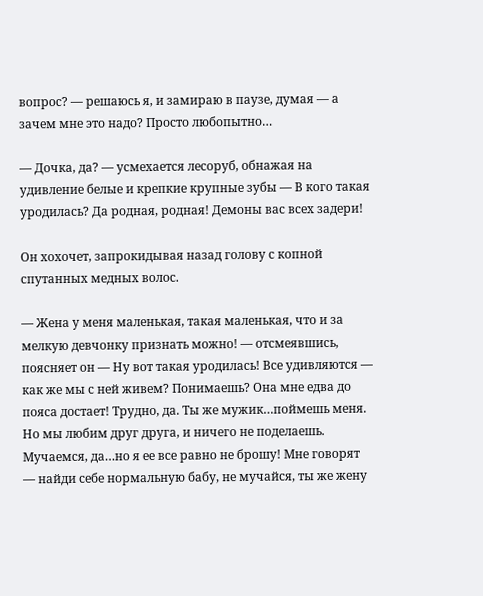вопрос? — решаюсь я, и замираю в паузе, думая — а зачем мне это надо? Просто любопытно…

— Дочка, да? — усмехается лесоруб, обнажая на удивление белые и крепкие крупные зубы — В кого такая уродилась? Да родная, родная! Демоны вас всех задери!

Он хохочет, запрокидывая назад голову с копной спутанных медных волос.

— Жена у меня маленькая, такая маленькая, что и за мелкую девчонку признать можно! — отсмеявшись, поясняет он — Ну вот такая уродилась! Все удивляются — как же мы с ней живем? Понимаешь? Она мне едва до пояса достает! Трудно, да. Ты же мужик…поймешь меня. Но мы любим друг друга, и ничего не поделаешь. Мучаемся, да…но я ее все равно не брошу! Мне говорят — найди себе нормальную бабу, не мучайся, ты же жену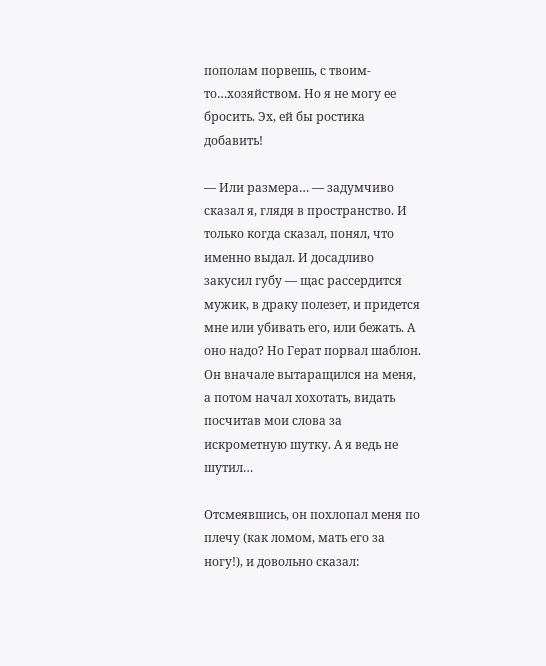пополам порвешь, с твоим-то…хозяйством. Но я не могу ее бросить. Эх, ей бы ростика добавить!

— Или размера… — задумчиво сказал я, глядя в пространство. И только когда сказал, понял, что именно выдал. И досадливо закусил губу — щас рассердится мужик, в драку полезет, и придется мне или убивать его, или бежать. А оно надо? Но Герат порвал шаблон. Он вначале вытаращился на меня, а потом начал хохотать, видать посчитав мои слова за искрометную шутку. А я ведь не шутил…

Отсмеявшись, он похлопал меня по плечу (как ломом, мать его за ногу!), и довольно сказал: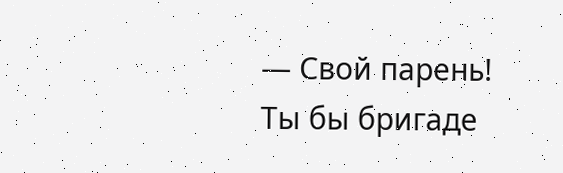— Свой парень! Ты бы бригаде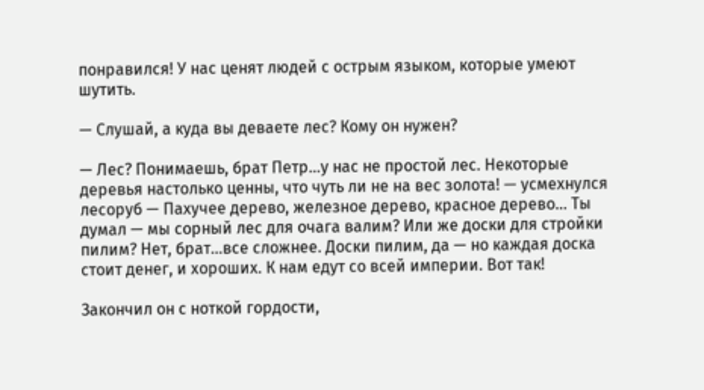понравился! У нас ценят людей с острым языком, которые умеют шутить.

— Слушай, а куда вы деваете лес? Кому он нужен?

— Лес? Понимаешь, брат Петр…у нас не простой лес. Некоторые деревья настолько ценны, что чуть ли не на вес золота! — усмехнулся лесоруб — Пахучее дерево, железное дерево, красное дерево… Ты думал — мы сорный лес для очага валим? Или же доски для стройки пилим? Нет, брат…все сложнее. Доски пилим, да — но каждая доска стоит денег, и хороших. К нам едут со всей империи. Вот так!

Закончил он с ноткой гордости,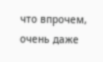что впрочем, очень даже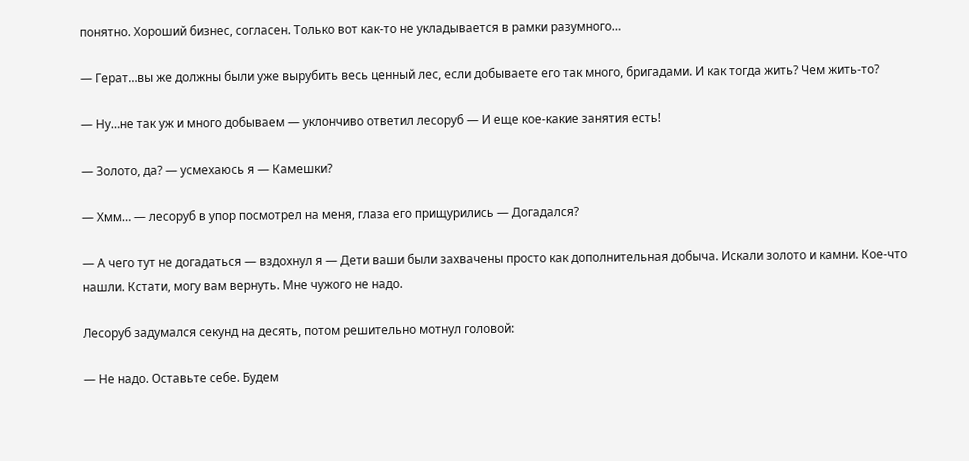понятно. Хороший бизнес, согласен. Только вот как-то не укладывается в рамки разумного…

— Герат…вы же должны были уже вырубить весь ценный лес, если добываете его так много, бригадами. И как тогда жить? Чем жить-то?

— Ну…не так уж и много добываем — уклончиво ответил лесоруб — И еще кое-какие занятия есть!

— Золото, да? — усмехаюсь я — Камешки?

— Хмм… — лесоруб в упор посмотрел на меня, глаза его прищурились — Догадался?

— А чего тут не догадаться — вздохнул я — Дети ваши были захвачены просто как дополнительная добыча. Искали золото и камни. Кое-что нашли. Кстати, могу вам вернуть. Мне чужого не надо.

Лесоруб задумался секунд на десять, потом решительно мотнул головой:

— Не надо. Оставьте себе. Будем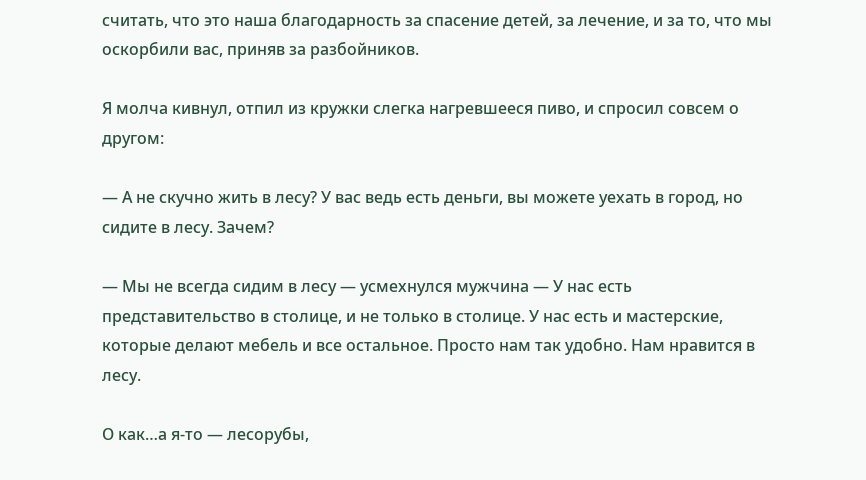считать, что это наша благодарность за спасение детей, за лечение, и за то, что мы оскорбили вас, приняв за разбойников.

Я молча кивнул, отпил из кружки слегка нагревшееся пиво, и спросил совсем о другом:

— А не скучно жить в лесу? У вас ведь есть деньги, вы можете уехать в город, но сидите в лесу. Зачем?

— Мы не всегда сидим в лесу — усмехнулся мужчина — У нас есть представительство в столице, и не только в столице. У нас есть и мастерские, которые делают мебель и все остальное. Просто нам так удобно. Нам нравится в лесу.

О как…а я-то — лесорубы,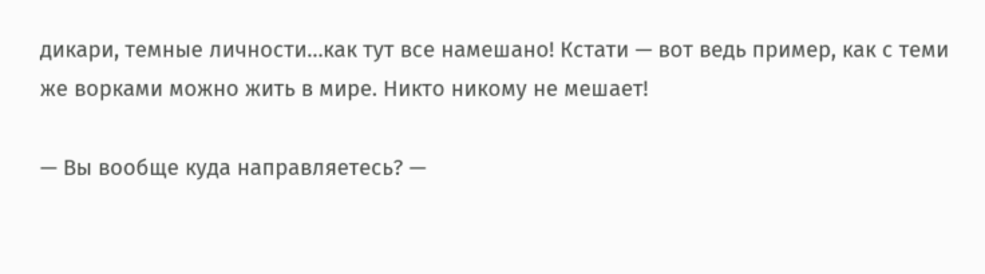дикари, темные личности…как тут все намешано! Кстати — вот ведь пример, как с теми же ворками можно жить в мире. Никто никому не мешает!

— Вы вообще куда направляетесь? —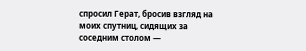спросил Герат, бросив взгляд на моих спутниц, сидящих за соседним столом —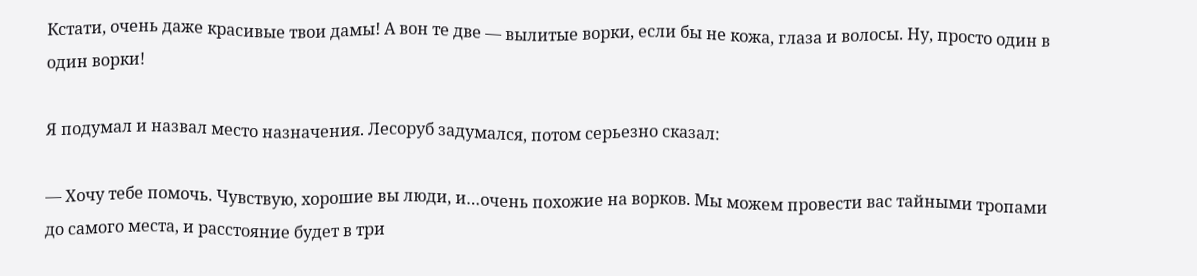Кстати, очень даже красивые твои дамы! А вон те две — вылитые ворки, если бы не кожа, глаза и волосы. Ну, просто один в один ворки!

Я подумал и назвал место назначения. Лесоруб задумался, потом серьезно сказал:

— Хочу тебе помочь. Чувствую, хорошие вы люди, и…очень похожие на ворков. Мы можем провести вас тайными тропами до самого места, и расстояние будет в три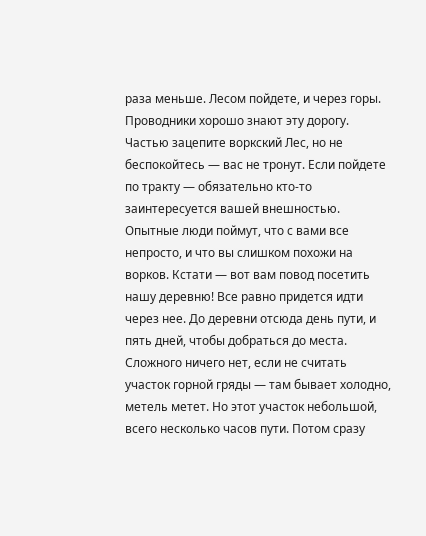раза меньше. Лесом пойдете, и через горы. Проводники хорошо знают эту дорогу. Частью зацепите воркский Лес, но не беспокойтесь — вас не тронут. Если пойдете по тракту — обязательно кто-то заинтересуется вашей внешностью. Опытные люди поймут, что с вами все непросто, и что вы слишком похожи на ворков. Кстати — вот вам повод посетить нашу деревню! Все равно придется идти через нее. До деревни отсюда день пути, и пять дней, чтобы добраться до места. Сложного ничего нет, если не считать участок горной гряды — там бывает холодно, метель метет. Но этот участок небольшой, всего несколько часов пути. Потом сразу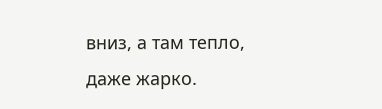вниз, а там тепло, даже жарко.